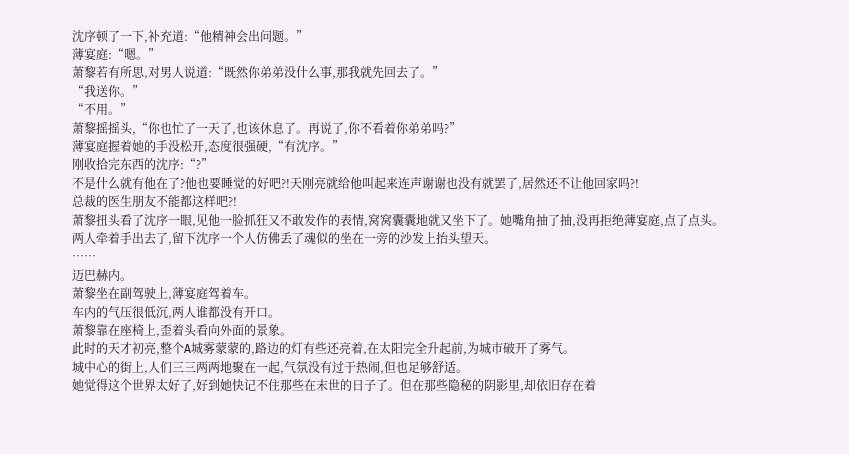沈序顿了一下,补充道:“他精神会出问题。”
薄宴庭:“嗯。”
萧黎若有所思,对男人说道:“既然你弟弟没什么事,那我就先回去了。”
“我送你。”
“不用。”
萧黎摇摇头,“你也忙了一天了,也该休息了。再说了,你不看着你弟弟吗?”
薄宴庭握着她的手没松开,态度很强硬,“有沈序。”
刚收拾完东西的沈序:“?”
不是什么就有他在了?他也要睡觉的好吧?!天刚亮就给他叫起来连声谢谢也没有就罢了,居然还不让他回家吗?!
总裁的医生朋友不能都这样吧?!
萧黎扭头看了沈序一眼,见他一脸抓狂又不敢发作的表情,窝窝囊囊地就又坐下了。她嘴角抽了抽,没再拒绝薄宴庭,点了点头。
两人牵着手出去了,留下沈序一个人仿佛丢了魂似的坐在一旁的沙发上抬头望天。
……
迈巴赫内。
萧黎坐在副驾驶上,薄宴庭驾着车。
车内的气压很低沉,两人谁都没有开口。
萧黎靠在座椅上,歪着头看向外面的景象。
此时的天才初亮,整个A城雾蒙蒙的,路边的灯有些还亮着,在太阳完全升起前,为城市破开了雾气。
城中心的街上,人们三三两两地聚在一起,气氛没有过于热闹,但也足够舒适。
她觉得这个世界太好了,好到她快记不住那些在末世的日子了。但在那些隐秘的阴影里,却依旧存在着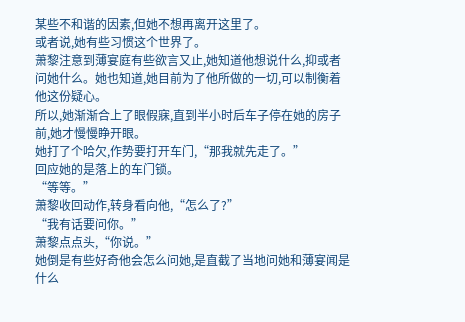某些不和谐的因素,但她不想再离开这里了。
或者说,她有些习惯这个世界了。
萧黎注意到薄宴庭有些欲言又止,她知道他想说什么,抑或者问她什么。她也知道,她目前为了他所做的一切,可以制衡着他这份疑心。
所以,她渐渐合上了眼假寐,直到半小时后车子停在她的房子前,她才慢慢睁开眼。
她打了个哈欠,作势要打开车门,“那我就先走了。”
回应她的是落上的车门锁。
“等等。”
萧黎收回动作,转身看向他,“怎么了?”
“我有话要问你。”
萧黎点点头,“你说。”
她倒是有些好奇他会怎么问她,是直截了当地问她和薄宴闻是什么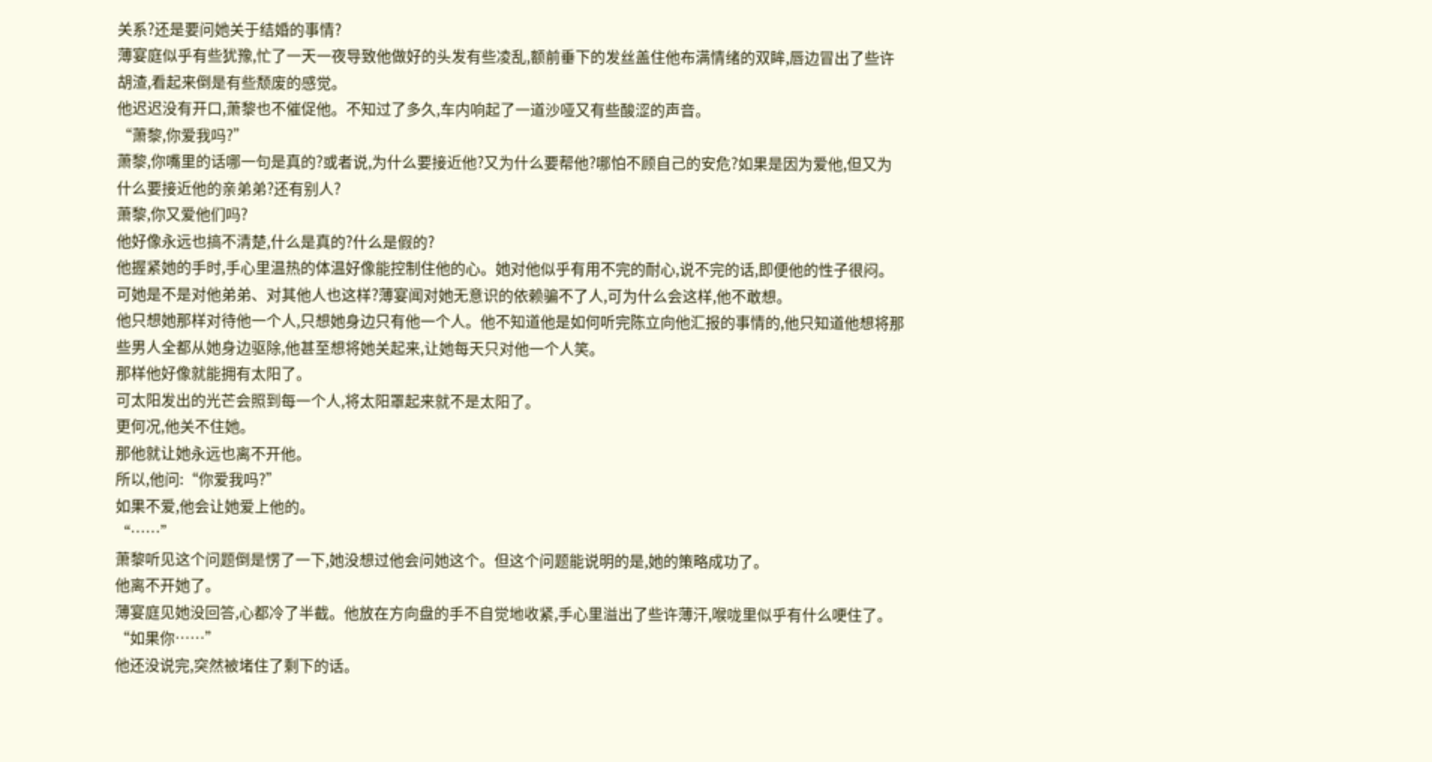关系?还是要问她关于结婚的事情?
薄宴庭似乎有些犹豫,忙了一天一夜导致他做好的头发有些凌乱,额前垂下的发丝盖住他布满情绪的双眸,唇边冒出了些许胡渣,看起来倒是有些颓废的感觉。
他迟迟没有开口,萧黎也不催促他。不知过了多久,车内响起了一道沙哑又有些酸涩的声音。
“萧黎,你爱我吗?”
萧黎,你嘴里的话哪一句是真的?或者说,为什么要接近他?又为什么要帮他?哪怕不顾自己的安危?如果是因为爱他,但又为什么要接近他的亲弟弟?还有别人?
萧黎,你又爱他们吗?
他好像永远也搞不清楚,什么是真的?什么是假的?
他握紧她的手时,手心里温热的体温好像能控制住他的心。她对他似乎有用不完的耐心,说不完的话,即便他的性子很闷。
可她是不是对他弟弟、对其他人也这样?薄宴闻对她无意识的依赖骗不了人,可为什么会这样,他不敢想。
他只想她那样对待他一个人,只想她身边只有他一个人。他不知道他是如何听完陈立向他汇报的事情的,他只知道他想将那些男人全都从她身边驱除,他甚至想将她关起来,让她每天只对他一个人笑。
那样他好像就能拥有太阳了。
可太阳发出的光芒会照到每一个人,将太阳罩起来就不是太阳了。
更何况,他关不住她。
那他就让她永远也离不开他。
所以,他问:“你爱我吗?”
如果不爱,他会让她爱上他的。
“……”
萧黎听见这个问题倒是愣了一下,她没想过他会问她这个。但这个问题能说明的是,她的策略成功了。
他离不开她了。
薄宴庭见她没回答,心都冷了半截。他放在方向盘的手不自觉地收紧,手心里溢出了些许薄汗,喉咙里似乎有什么哽住了。
“如果你……”
他还没说完,突然被堵住了剩下的话。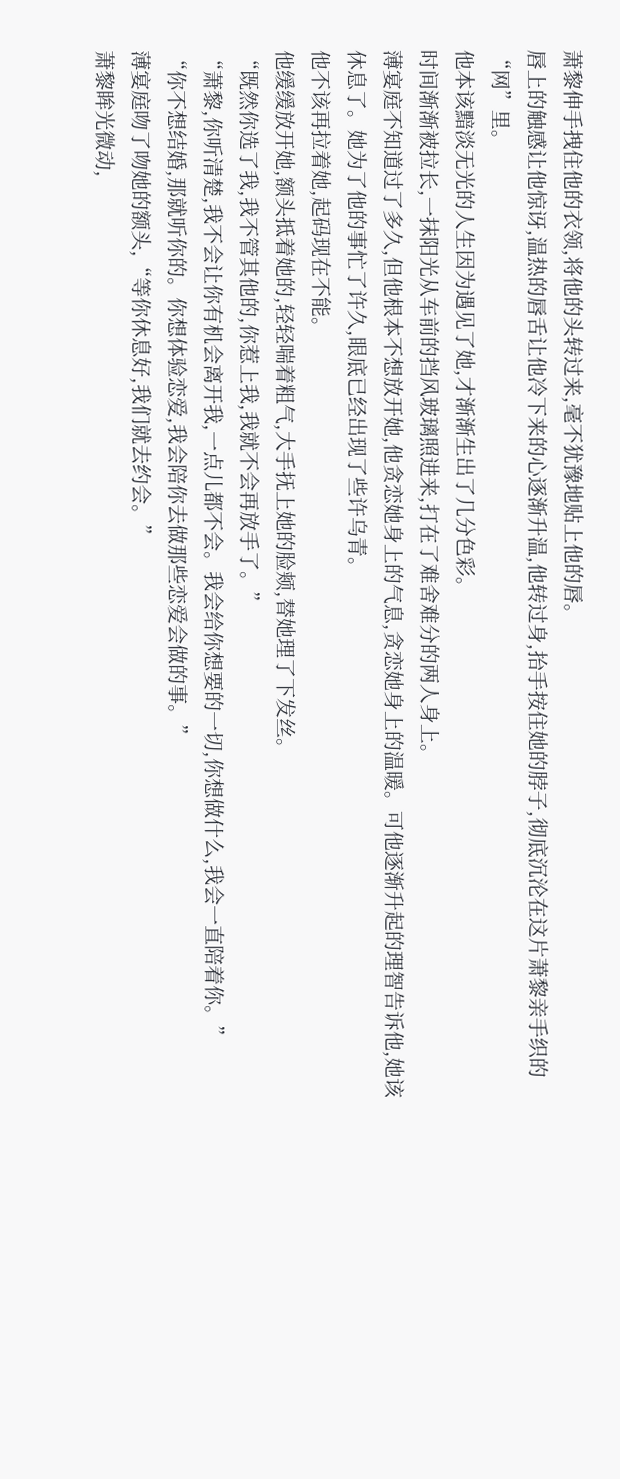萧黎伸手拽住他的衣领,将他的头转过来,毫不犹豫地贴上他的唇。
唇上的触感让他惊讶,温热的唇舌让他冷下来的心逐渐升温,他转过身,抬手按住她的脖子,彻底沉沦在这片萧黎亲手织的“网”里。
他本该黯淡无光的人生因为遇见了她,才渐渐生出了几分色彩。
时间渐渐被拉长,一抹阳光从车前的挡风玻璃照进来,打在了难舍难分的两人身上。
薄宴庭不知道过了多久,但他根本不想放开她,他贪恋她身上的气息,贪恋她身上的温暖。可他逐渐升起的理智告诉他,她该休息了。她为了他的事忙了许久,眼底已经出现了些许乌青。
他不该再拉着她,起码现在不能。
他缓缓放开她,额头抵着她的,轻轻喘着粗气,大手抚上她的脸颊,替她理了下发丝。
“既然你选了我,我不管其他的,你惹上我,我就不会再放手了。”
“萧黎,你听清楚,我不会让你有机会离开我,一点儿都不会。我会给你想要的一切,你想做什么,我会一直陪着你。”
“你不想结婚,那就听你的。你想体验恋爱,我会陪你去做那些恋爱会做的事。”
薄宴庭吻了吻她的额头,“等你休息好,我们就去约会。”
萧黎眸光微动,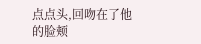点点头,回吻在了他的脸颊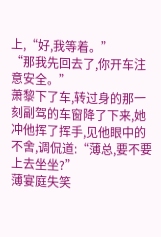上,“好,我等着。”
“那我先回去了,你开车注意安全。”
萧黎下了车,转过身的那一刻副驾的车窗降了下来,她冲他挥了挥手,见他眼中的不舍,调侃道:“薄总,要不要上去坐坐?”
薄宴庭失笑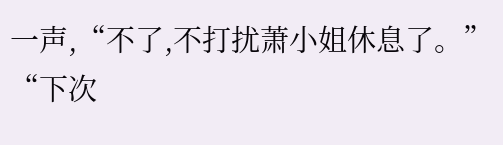一声,“不了,不打扰萧小姐休息了。”
“下次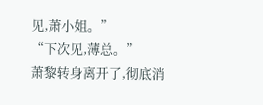见,萧小姐。”
“下次见,薄总。”
萧黎转身离开了,彻底消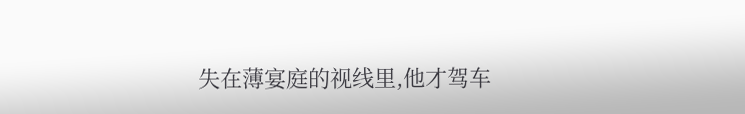失在薄宴庭的视线里,他才驾车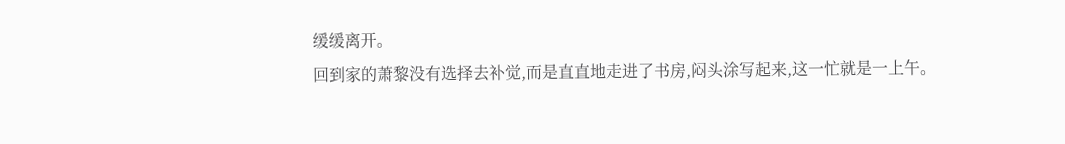缓缓离开。
回到家的萧黎没有选择去补觉,而是直直地走进了书房,闷头涂写起来,这一忙就是一上午。